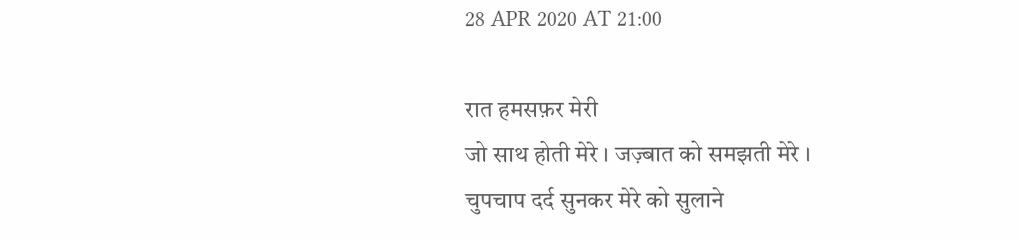28 APR 2020 AT 21:00

रात हमसफ़र मेरी
जो साथ होती मेरे । जज़्बात को समझती मेरे ।
चुपचाप दर्द सुनकर मेरे को सुलाने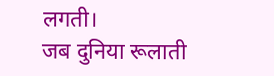लगती।
जब दुनिया रूलाती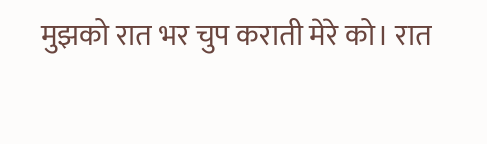मुझको रात भर चुप कराती मेरे को। रात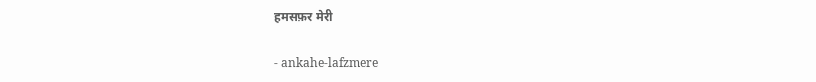हमसफ़र मेरी

- ankahe-lafzmere